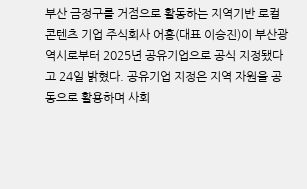부산 금정구를 거점으로 활동하는 지역기반 로컬 콘텐츠 기업 주식회사 어흥(대표 이승진)이 부산광역시로부터 2025년 공유기업으로 공식 지정됐다고 24일 밝혔다. 공유기업 지정은 지역 자원을 공동으로 활용하며 사회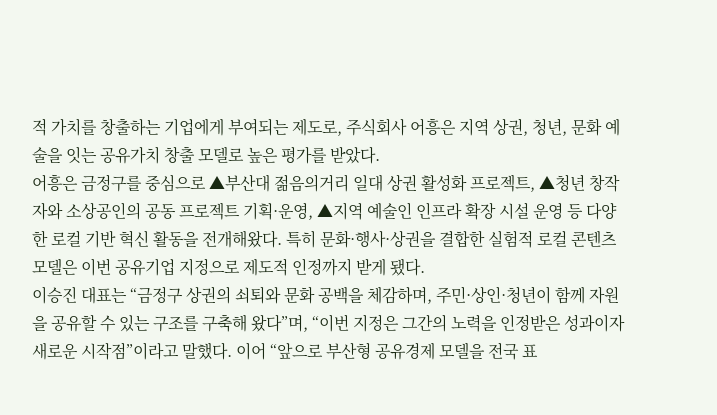적 가치를 창출하는 기업에게 부여되는 제도로, 주식회사 어흥은 지역 상권, 청년, 문화 예술을 잇는 공유가치 창출 모델로 높은 평가를 받았다.
어흥은 금정구를 중심으로 ▲부산대 젊음의거리 일대 상권 활성화 프로젝트, ▲청년 창작자와 소상공인의 공동 프로젝트 기획·운영, ▲지역 예술인 인프라 확장 시설 운영 등 다양한 로컬 기반 혁신 활동을 전개해왔다. 특히 문화·행사·상권을 결합한 실험적 로컬 콘텐츠 모델은 이번 공유기업 지정으로 제도적 인정까지 받게 됐다.
이승진 대표는 “금정구 상권의 쇠퇴와 문화 공백을 체감하며, 주민·상인·청년이 함께 자원을 공유할 수 있는 구조를 구축해 왔다”며, “이번 지정은 그간의 노력을 인정받은 성과이자 새로운 시작점”이라고 말했다. 이어 “앞으로 부산형 공유경제 모델을 전국 표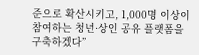준으로 확산시키고, 1,000명 이상이 참여하는 청년·상인 공유 플랫폼을 구축하겠다”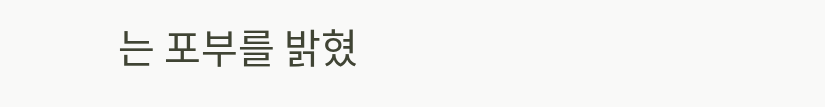는 포부를 밝혔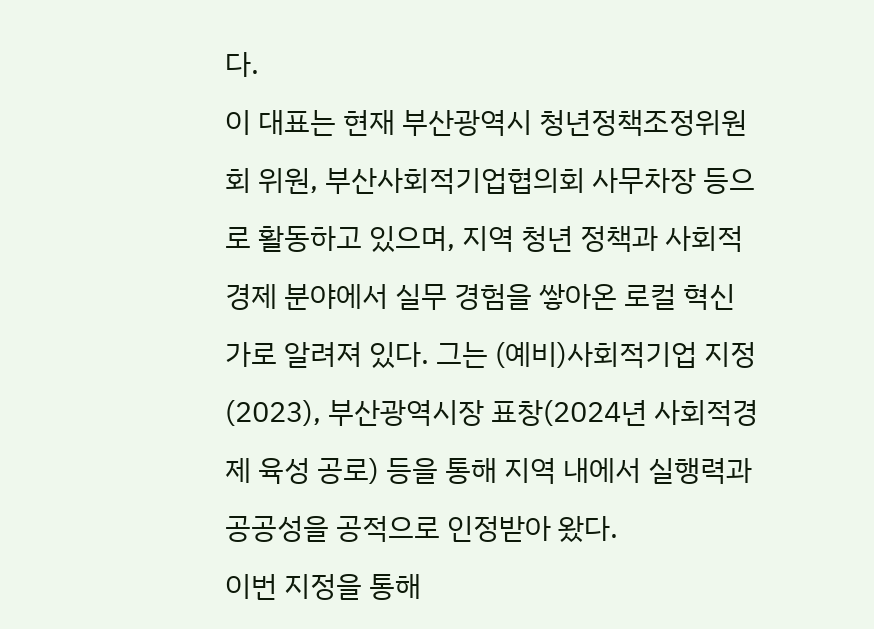다.
이 대표는 현재 부산광역시 청년정책조정위원회 위원, 부산사회적기업협의회 사무차장 등으로 활동하고 있으며, 지역 청년 정책과 사회적경제 분야에서 실무 경험을 쌓아온 로컬 혁신가로 알려져 있다. 그는 (예비)사회적기업 지정(2023), 부산광역시장 표창(2024년 사회적경제 육성 공로) 등을 통해 지역 내에서 실행력과 공공성을 공적으로 인정받아 왔다.
이번 지정을 통해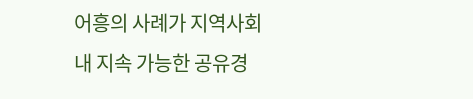어흥의 사례가 지역사회 내 지속 가능한 공유경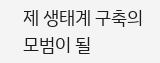제 생태계 구축의 모범이 될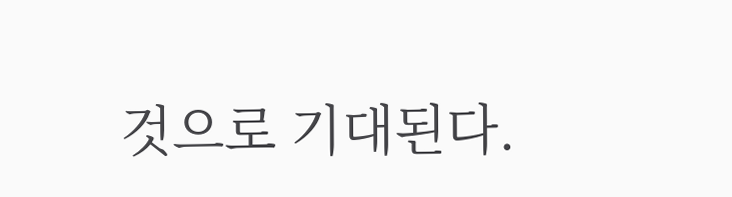것으로 기대된다.